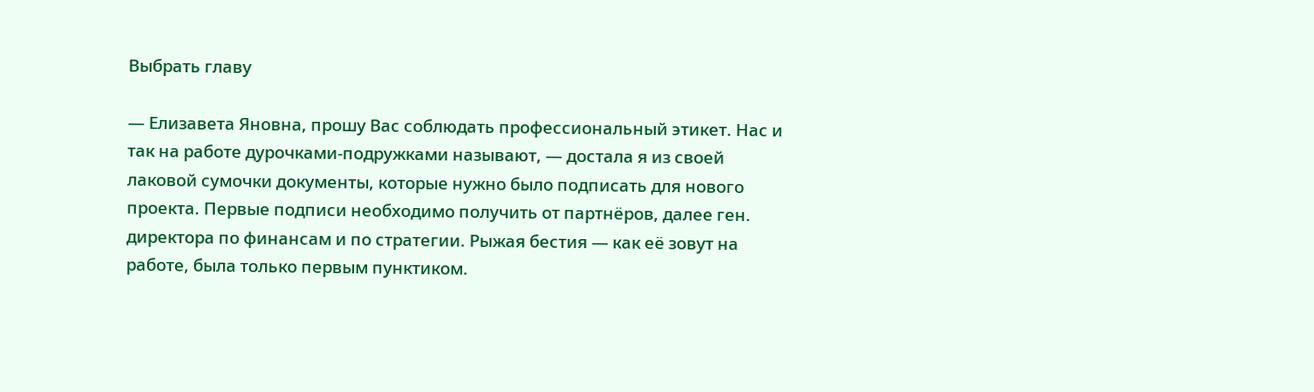Выбрать главу

— Елизавета Яновна, прошу Вас соблюдать профессиональный этикет. Нас и так на работе дурочками-подружками называют, — достала я из своей лаковой сумочки документы, которые нужно было подписать для нового проекта. Первые подписи необходимо получить от партнёров, далее ген. директора по финансам и по стратегии. Рыжая бестия — как еë зовут на работе, была только первым пунктиком.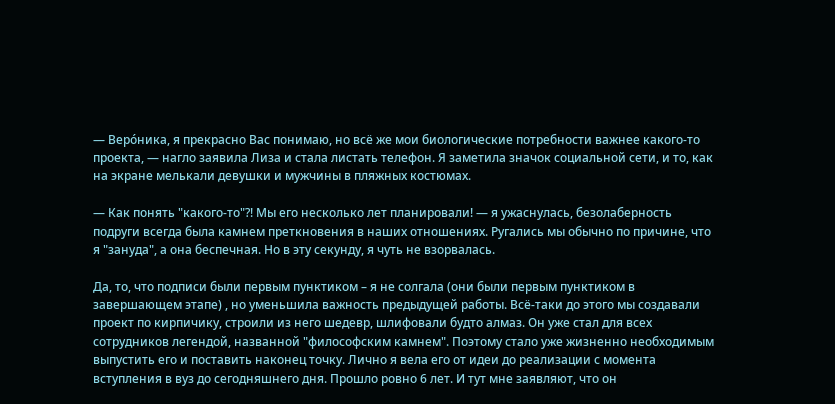— Верóника, я прекрасно Вас понимаю, но всë же мои биологические потребности важнее какого-то проекта, — нагло заявила Лиза и стала листать телефон. Я заметила значок социальной сети, и то, как на экране мелькали девушки и мужчины в пляжных костюмах.

— Как понять "какого-то"?! Мы его несколько лет планировали! — я ужаснулась, безолаберность подруги всегда была камнем преткновения в наших отношениях. Ругались мы обычно по причине, что я "зануда", а она беспечная. Но в эту секунду, я чуть не взорвалась.

Да, то, что подписи были первым пунктиком – я не солгала (они были первым пунктиком в завершающем этапе) , но уменьшила важность предыдущей работы. Всë-таки до этого мы создавали проект по кирпичику, строили из него шедевр, шлифовали будто алмаз. Он уже стал для всех сотрудников легендой, названной "философским камнем". Поэтому стало уже жизненно необходимым выпустить его и поставить наконец точку. Лично я вела его от идеи до реализации с момента вступления в вуз до сегодняшнего дня. Прошло ровно 6 лет. И тут мне заявляют, что он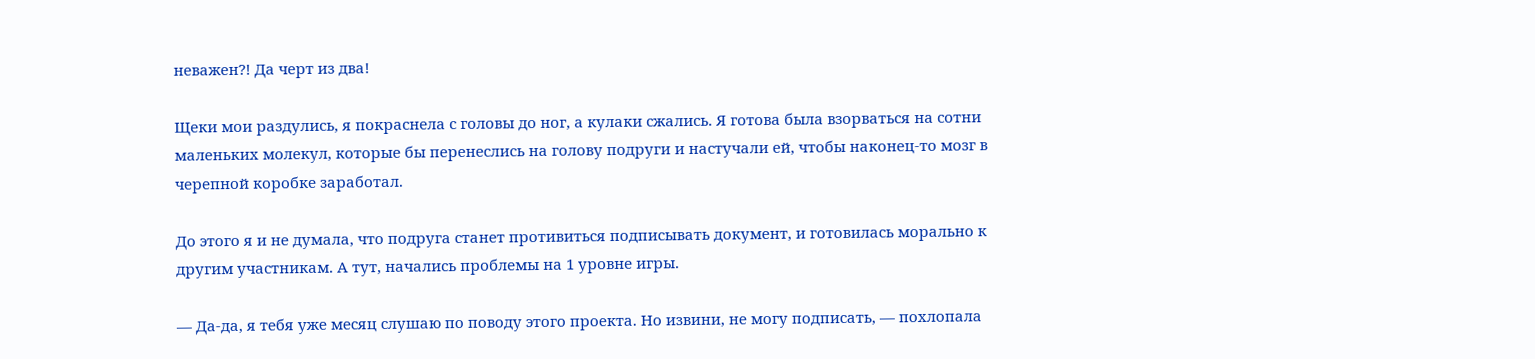неважен?! Да черт из два!

Щеки мои раздулись, я покраснела с головы до ног, а кулаки сжались. Я готова была взорваться на сотни маленьких молекул, которые бы перенеслись на голову подруги и настучали ей, чтобы наконец-то мозг в черепной коробке заработал.

До этого я и не думала, что подруга станет противиться подписывать документ, и готовилась морально к другим участникам. А тут, начались проблемы на 1 уровне игры.

— Да-да, я тебя уже месяц слушаю по поводу этого проекта. Но извини, не могу подписать, — похлопала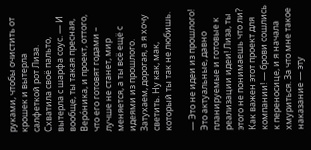руками, чтобы очистить от крошек и вытерла салфеткой рот Лиза. Схватила своë пальто, вытерла с шарфа соус. — И вообще, ты такая пресная, Верóника, и проект, оттого, что его готовят годами – лучше не станет, мир меняется, а ты всë ещë с идеями из прошлого. Затухаем, дорогая, а я хочу светить. Ну как, мак, который ты так не любишь.

— Это не идеи из прошлого! Это актуальные, давно планируемые и готовые к реализации идеи! Лиза, ты этого не понимаешь что ли? Как важен этот проект для компании! — брови сошлись к переносице, и я начала хмуриться. За что мне такое наказание — эту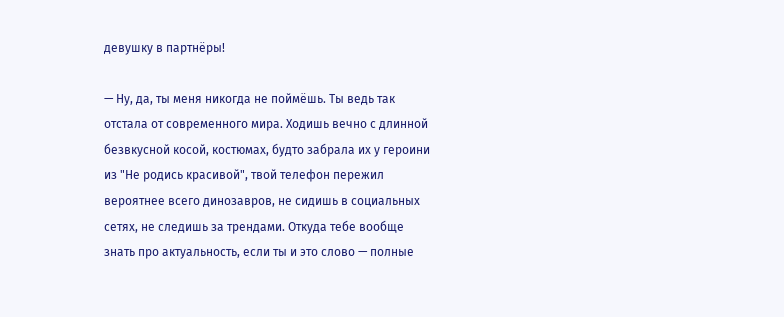девушку в партнёры!

— Ну, да, ты меня никогда не поймёшь. Ты ведь так отстала от современного мира. Ходишь вечно с длинной безвкусной косой, костюмах, будто забрала их у героини из "Не родись красивой", твой телефон пережил вероятнее всего динозавров, не сидишь в социальных сетях, не следишь за трендами. Откуда тебе вообще знать про актуальность, если ты и это слово — полные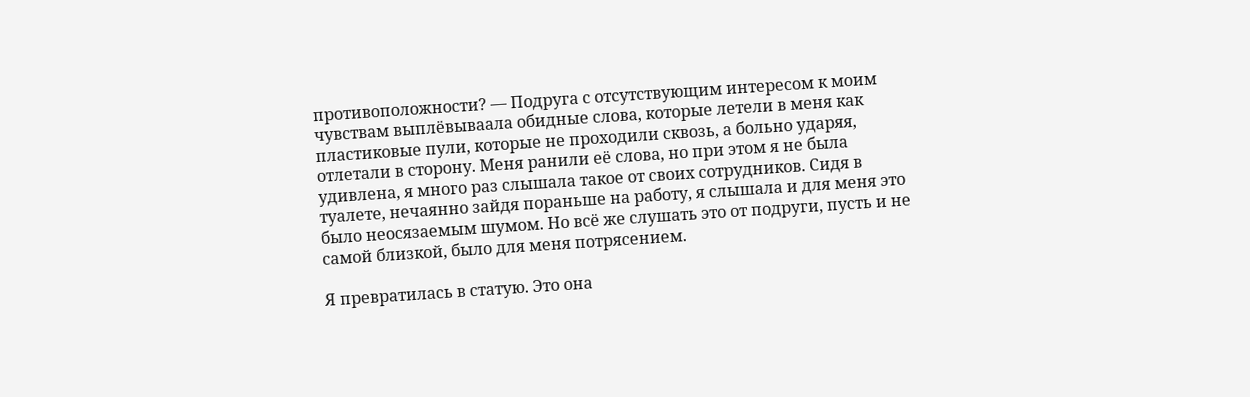противоположности? — Подруга с отсутствующим интересом к моим чувствам выплёвываала обидные слова, которые летели в меня как пластиковые пули, которые не проходили сквозь, а больно ударяя, отлетали в сторону. Меня ранили её слова, но при этом я не была удивлена, я много раз слышала такое от своих сотрудников. Сидя в туалете, нечаянно зайдя пораньше на работу, я слышала и для меня это было неосязаемым шумом. Но всё же слушать это от подруги, пусть и не самой близкой, было для меня потрясением.

Я превратилась в статую. Это она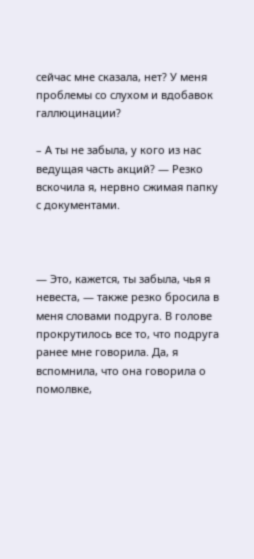сейчас мне сказала, нет? У меня проблемы со слухом и вдобавок галлюцинации?

– А ты не забыла, у кого из нас ведущая часть акций? — Резко вскочила я, нервно сжимая папку с документами.



— Это, кажется, ты забыла, чья я невеста, — также резко бросила в меня словами подруга. В голове прокрутилось все то, что подруга ранее мне говорила. Да, я вспомнила, что она говорила о помолвке,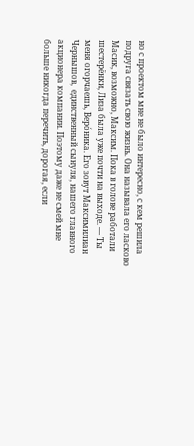но с проектом мне не было интересно, с кем решила подруга связать свою жизнь. Она называла его ласково Масик, возможно, Максим. Пока в голове работали шестерёнки, Лиза была уже почти на выходе. — Ты меня огорчаешь, Верóника. Его зовут Максимилиан Чернышов,  единственный сынуля, нашего главного акционера компании. Поэтому даже не смей мне больше никогда перечить, дорогая, если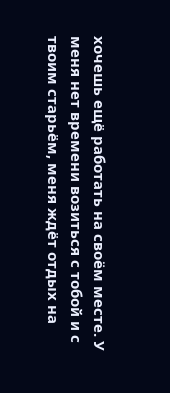хочешь ещё работать на своëм месте. У меня нет времени возиться с тобой и с твоим старьём, меня ждёт отдых на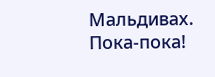Мальдивах. Пока-пока!